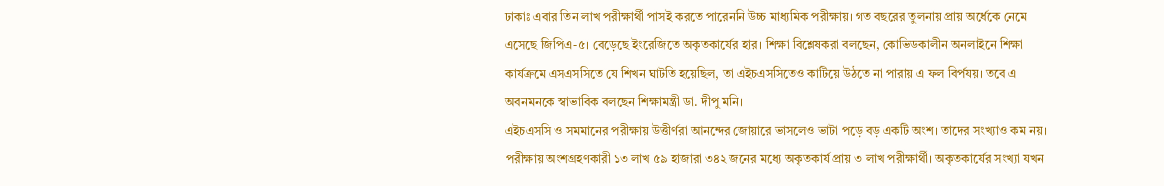ঢাকাঃ এবার তিন লাখ পরীক্ষার্থী পাসই করতে পারেননি উচ্চ মাধ্যমিক পরীক্ষায়। গত বছরের তুলনায় প্রায় অর্ধেকে নেমে এসেছে জিপিএ-৫। বেড়েছে ইংরেজিতে অকৃতকার্যের হার। শিক্ষা বিশ্লেষকরা বলছেন, কোভিডকালীন অনলাইনে শিক্ষা কার্যক্রমে এসএসসিতে যে শিখন ঘাটতি হয়েছিল, তা এইচএসসিতেও কাটিয়ে উঠতে না পারায় এ ফল বির্পযয়। তবে এ অবনমনকে স্বাভাবিক বলছেন শিক্ষামন্ত্রী ডা. দীপু মনি।
এইচএসসি ও সমমানের পরীক্ষায় উত্তীর্ণরা আনন্দের জোয়ারে ভাসলেও ভাটা পড়ে বড় একটি অংশ। তাদের সংখ্যাও কম নয়। পরীক্ষায় অংশগ্রহণকারী ১৩ লাখ ৫৯ হাজারা ৩৪২ জনের মধ্যে অকৃতকার্য প্রায় ৩ লাখ পরীক্ষার্থী। অকৃতকার্যের সংখ্যা যখন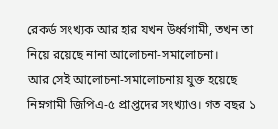রেকর্ড সংখ্যক আর হার যখন উর্ধ্বগামী, তখন তা নিয়ে রয়েছে নানা আলোচনা-সমালোচনা।
আর সেই আলোচনা-সমালোচনায় যুক্ত হয়েছে নিম্নগামী জিপিএ-৫ প্রাপ্তদের সংখ্যাও। গত বছর ১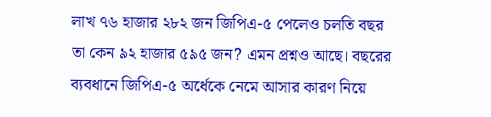লাখ ৭৬ হাজার ২৮২ জন জিপিএ-৫ পেলেও চলতি বছর তা কেন ৯২ হাজার ৫৯৫ জন? এমন প্রশ্নও আছে। বছরের ব্যবধানে জিপিএ-৫ অর্ধেকে নেমে আসার কারণ নিয়ে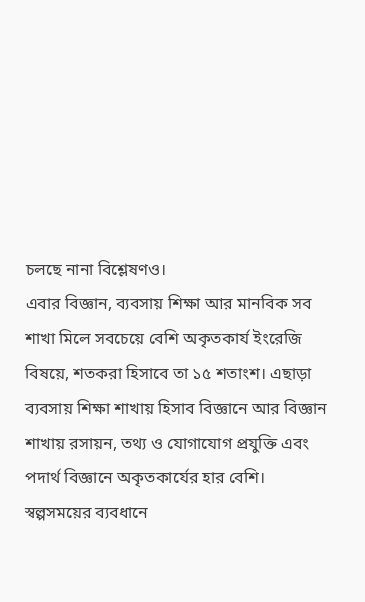চলছে নানা বিশ্লেষণও।
এবার বিজ্ঞান, ব্যবসায় শিক্ষা আর মানবিক সব শাখা মিলে সবচেয়ে বেশি অকৃতকার্য ইংরেজি বিষয়ে, শতকরা হিসাবে তা ১৫ শতাংশ। এছাড়া ব্যবসায় শিক্ষা শাখায় হিসাব বিজ্ঞানে আর বিজ্ঞান শাখায় রসায়ন, তথ্য ও যোগাযোগ প্রযুক্তি এবং পদার্থ বিজ্ঞানে অকৃতকার্যের হার বেশি।
স্বল্পসময়ের ব্যবধানে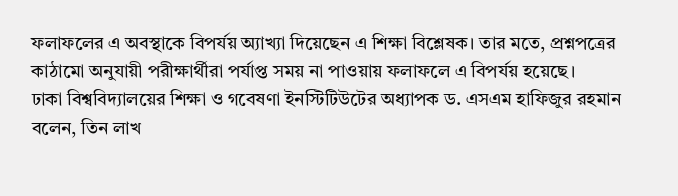ফলাফলের এ অবস্থাকে বিপর্যয় অ্যাখ্যা দিয়েছেন এ শিক্ষা বিশ্লেষক। তার মতে, প্রশ্নপত্রের কাঠামো অনুযায়ী পরীক্ষার্থীরা পর্যাপ্ত সময় না পাওয়ায় ফলাফলে এ বিপর্যয় হয়েছে।
ঢাকা বিশ্ববিদ্যালয়ের শিক্ষা ও গবেষণা ইনস্টিটিউটের অধ্যাপক ড. এসএম হাফিজুর রহমান বলেন, তিন লাখ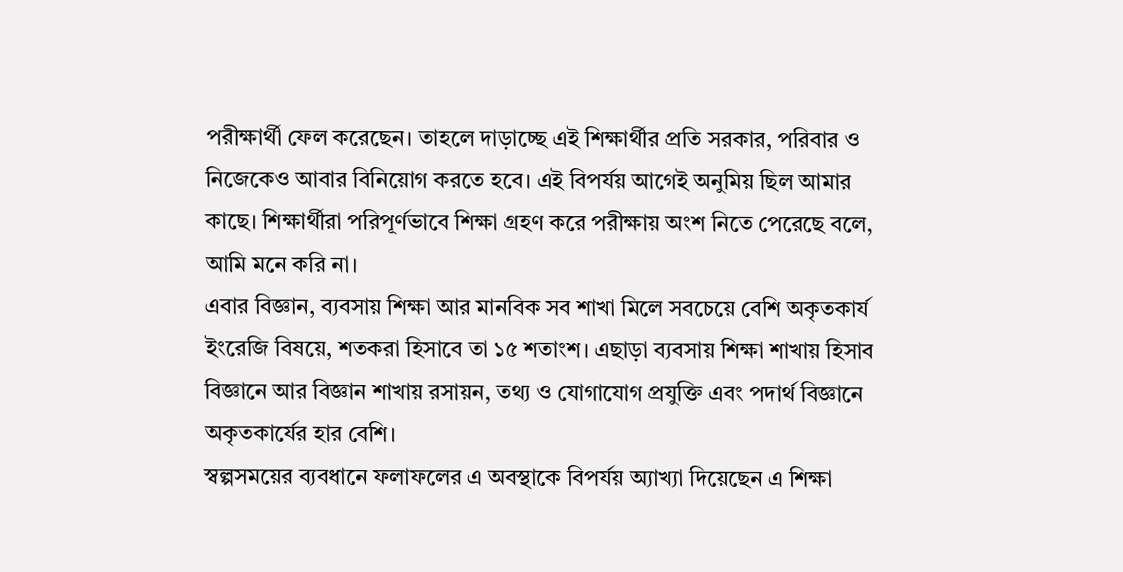পরীক্ষার্থী ফেল করেছেন। তাহলে দাড়াচ্ছে এই শিক্ষার্থীর প্রতি সরকার, পরিবার ও নিজেকেও আবার বিনিয়োগ করতে হবে। এই বিপর্যয় আগেই অনুমিয় ছিল আমার কাছে। শিক্ষার্থীরা পরিপূর্ণভাবে শিক্ষা গ্রহণ করে পরীক্ষায় অংশ নিতে পেরেছে বলে, আমি মনে করি না।
এবার বিজ্ঞান, ব্যবসায় শিক্ষা আর মানবিক সব শাখা মিলে সবচেয়ে বেশি অকৃতকার্য ইংরেজি বিষয়ে, শতকরা হিসাবে তা ১৫ শতাংশ। এছাড়া ব্যবসায় শিক্ষা শাখায় হিসাব বিজ্ঞানে আর বিজ্ঞান শাখায় রসায়ন, তথ্য ও যোগাযোগ প্রযুক্তি এবং পদার্থ বিজ্ঞানে অকৃতকার্যের হার বেশি।
স্বল্পসময়ের ব্যবধানে ফলাফলের এ অবস্থাকে বিপর্যয় অ্যাখ্যা দিয়েছেন এ শিক্ষা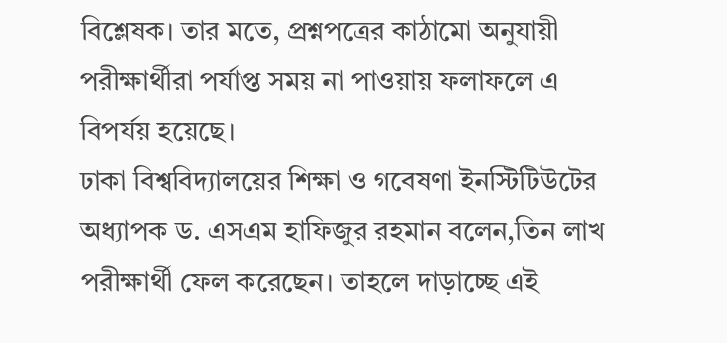বিশ্লেষক। তার মতে, প্রশ্নপত্রের কাঠামো অনুযায়ী পরীক্ষার্থীরা পর্যাপ্ত সময় না পাওয়ায় ফলাফলে এ বিপর্যয় হয়েছে।
ঢাকা বিশ্ববিদ্যালয়ের শিক্ষা ও গবেষণা ইনস্টিটিউটের অধ্যাপক ড. এসএম হাফিজুর রহমান বলেন,তিন লাখ পরীক্ষার্থী ফেল করেছেন। তাহলে দাড়াচ্ছে এই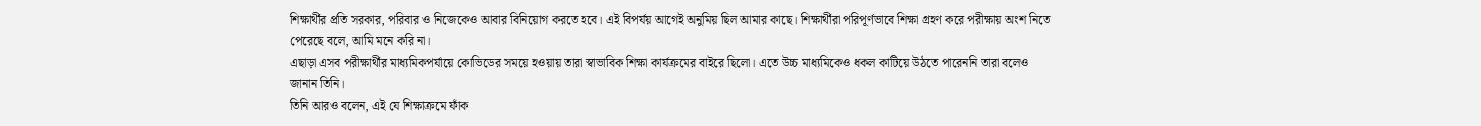শিক্ষার্থীর প্রতি সরকার, পরিবার ও নিজেকেও আবার বিনিয়োগ করতে হবে। এই বিপর্যয় আগেই অনুমিয় ছিল আমার কাছে। শিক্ষার্থীরা পরিপূর্ণভাবে শিক্ষা গ্রহণ করে পরীক্ষায় অংশ নিতে পেরেছে বলে, আমি মনে করি না।
এছাড়া এসব পরীক্ষার্থীর মাধ্যমিকপর্যায়ে কোভিডের সময়ে হওয়ায় তারা স্বাভাবিক শিক্ষা কার্যক্রমের বাইরে ছিলো। এতে উচ্চ মাধ্যমিকেও ধকল কাটিয়ে উঠতে পারেননি তারা বলেও জানান তিনি।
তিনি আরও বলেন, এই যে শিক্ষাক্রমে ফাঁক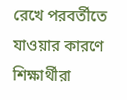রেখে পরবর্তীতে যাওয়ার কারণে শিক্ষার্থীরা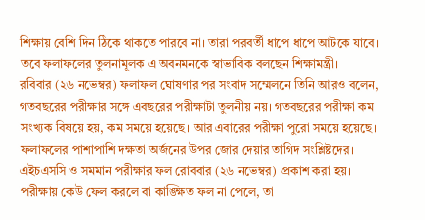শিক্ষায় বেশি দিন ঠিকে থাকতে পারবে না। তারা পরবর্তী ধাপে ধাপে আটকে যাবে।
তবে ফলাফলের তুলনামূলক এ অবনমনকে স্বাভাবিক বলছেন শিক্ষামন্ত্রী।
রবিবার (২৬ নভেম্বর) ফলাফল ঘোষণার পর সংবাদ সম্মেলনে তিনি আরও বলেন, গতবছরের পরীক্ষার সঙ্গে এবছরের পরীক্ষাটা তুলনীয় নয়। গতবছরের পরীক্ষা কম সংখ্যক বিষয়ে হয়, কম সময়ে হয়েছে। আর এবারের পরীক্ষা পুরো সময়ে হয়েছে।
ফলাফলের পাশাপাশি দক্ষতা অর্জনের উপর জোর দেয়ার তাগিদ সংশ্লিষ্টদের।
এইচএসসি ও সমমান পরীক্ষার ফল রোববার (২৬ নভেম্বর) প্রকাশ করা হয়। পরীক্ষায় কেউ ফেল করলে বা কাঙ্ক্ষিত ফল না পেলে, তা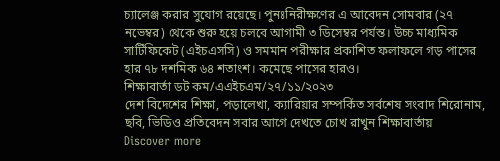চ্যালেঞ্জ করার সুযোগ রয়েছে। পুনঃনিরীক্ষণের এ আবেদন সোমবার (২৭ নভেম্বর) থেকে শুরু হয়ে চলবে আগামী ৩ ডিসেম্বর পর্যন্ত। উচ্চ মাধ্যমিক সার্টিফিকেট (এইচএসসি) ও সমমান পরীক্ষার প্রকাশিত ফলাফলে গড় পাসের হার ৭৮ দশমিক ৬৪ শতাংশ। কমেছে পাসের হারও।
শিক্ষাবার্তা ডট কম/এএইচএম/২৭/১১/২০২৩
দেশ বিদেশের শিক্ষা, পড়ালেখা, ক্যারিয়ার সম্পর্কিত সর্বশেষ সংবাদ শিরোনাম, ছবি, ভিডিও প্রতিবেদন সবার আগে দেখতে চোখ রাখুন শিক্ষাবার্তায়
Discover more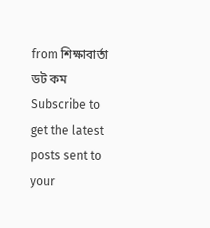from শিক্ষাবার্তা ডট কম
Subscribe to get the latest posts sent to your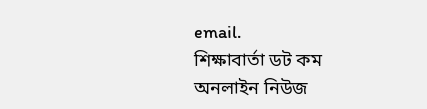email.
শিক্ষাবার্তা ডট কম অনলাইন নিউজ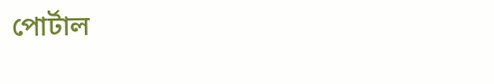পোর্টাল